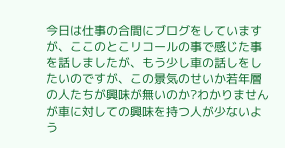今日は仕事の合間にブログをしていますが、ここのとこリコールの事で感じた事を話しましたが、もう少し車の話しをしたいのですが、この景気のせいか若年層の人たちが興味が無いのか?わかりませんが車に対しての興味を持つ人が少ないよう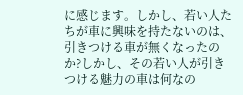に感じます。しかし、若い人たちが車に興味を持たないのは、引きつける車が無くなったのか?しかし、その若い人が引きつける魅力の車は何なの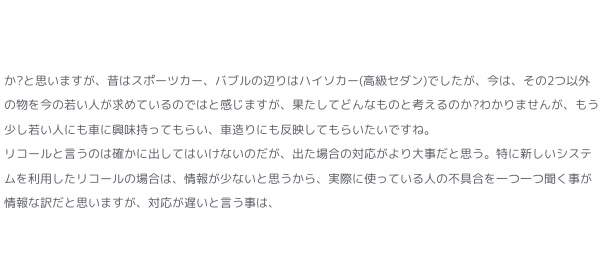か?と思いますが、昔はスポーツカー、バブルの辺りはハイソカー(高級セダン)でしたが、今は、その2つ以外の物を今の若い人が求めているのではと感じますが、果たしてどんなものと考えるのか?わかりませんが、もう少し若い人にも車に興味持ってもらい、車造りにも反映してもらいたいですね。
リコールと言うのは確かに出してはいけないのだが、出た場合の対応がより大事だと思う。特に新しいシステムを利用したリコールの場合は、情報が少ないと思うから、実際に使っている人の不具合を一つ一つ聞く事が情報な訳だと思いますが、対応が遅いと言う事は、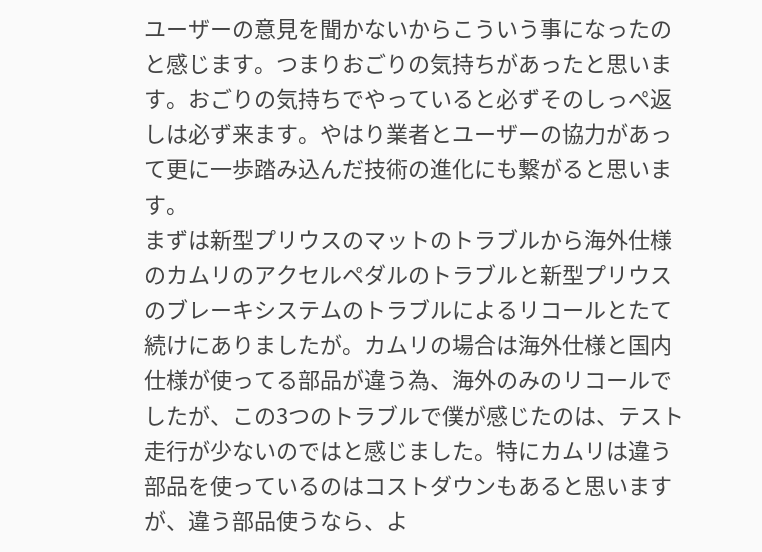ユーザーの意見を聞かないからこういう事になったのと感じます。つまりおごりの気持ちがあったと思います。おごりの気持ちでやっていると必ずそのしっぺ返しは必ず来ます。やはり業者とユーザーの協力があって更に一歩踏み込んだ技術の進化にも繋がると思います。
まずは新型プリウスのマットのトラブルから海外仕様のカムリのアクセルペダルのトラブルと新型プリウスのブレーキシステムのトラブルによるリコールとたて続けにありましたが。カムリの場合は海外仕様と国内仕様が使ってる部品が違う為、海外のみのリコールでしたが、この3つのトラブルで僕が感じたのは、テスト走行が少ないのではと感じました。特にカムリは違う部品を使っているのはコストダウンもあると思いますが、違う部品使うなら、よ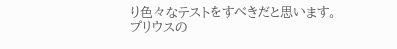り色々なテストをすべきだと思います。プリウスの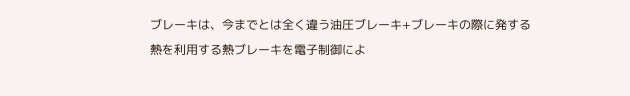ブレーキは、今までとは全く違う油圧ブレーキ+ブレーキの際に発する熱を利用する熱ブレーキを電子制御によ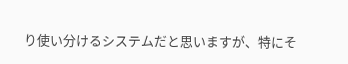り使い分けるシステムだと思いますが、特にそ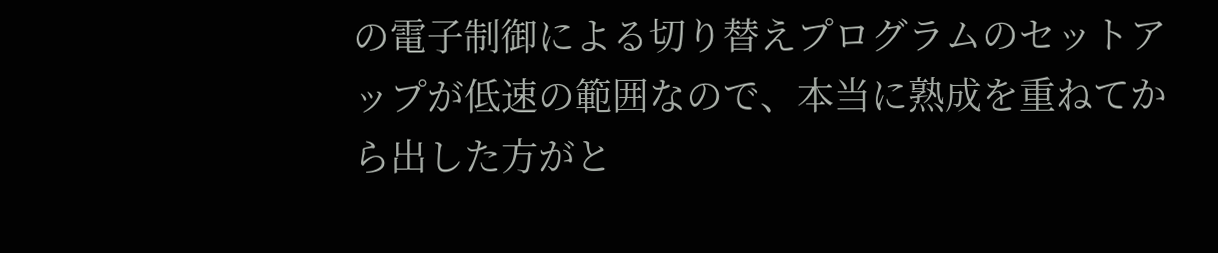の電子制御による切り替えプログラムのセットアップが低速の範囲なので、本当に熟成を重ねてから出した方がと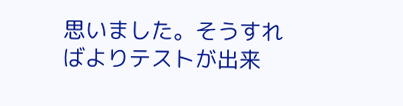思いました。そうすればよりテストが出来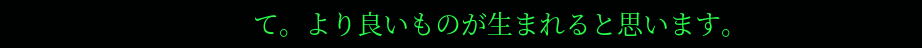て。より良いものが生まれると思います。